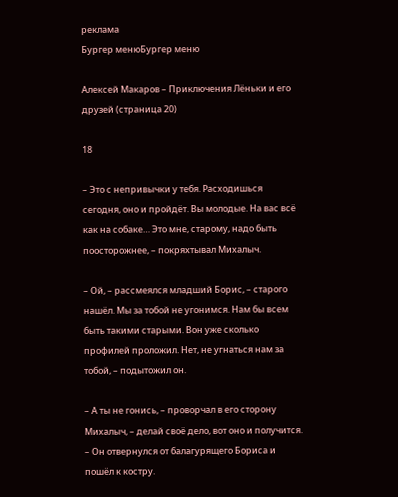реклама
Бургер менюБургер меню

Алексей Макаров – Приключения Лёньки и его друзей (страница 20)

18

– Это с непривычки у тебя. Расходишься сегодня, оно и пройдёт. Вы молодые. На вас всё как на собаке… Это мне, старому, надо быть поосторожнее, – покряхтывал Михалыч.

– Ой, – рассмеялся младший Борис, – старого нашёл. Мы за тобой не угонимся. Нам бы всем быть такими старыми. Вон уже сколько профилей проложил. Нет, не угнаться нам за тобой, – подытожил он.

– А ты не гонись, – проворчал в его сторону Михалыч, – делай своё дело, вот оно и получится. – Он отвернулся от балагурящего Бориса и пошёл к костру.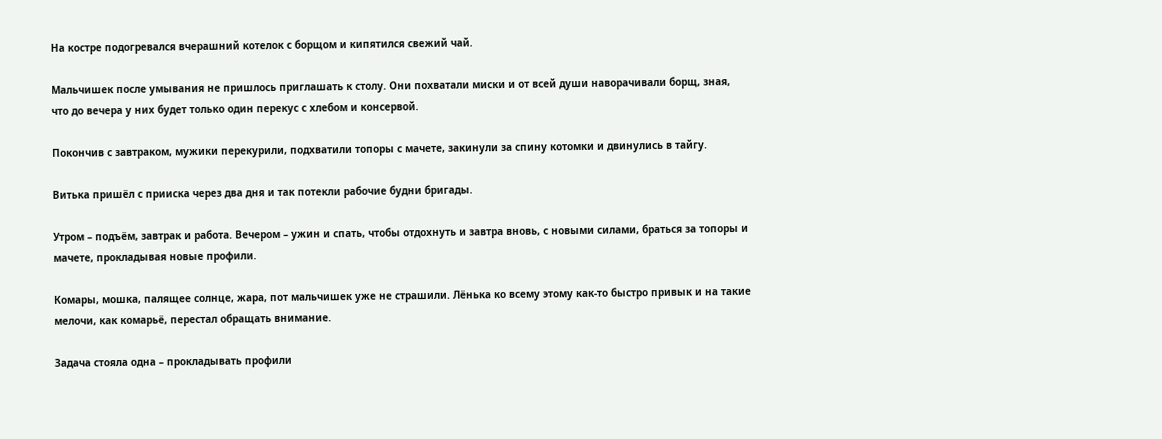На костре подогревался вчерашний котелок с борщом и кипятился свежий чай.

Мальчишек после умывания не пришлось приглашать к столу. Они похватали миски и от всей души наворачивали борщ, зная, что до вечера у них будет только один перекус с хлебом и консервой.

Покончив с завтраком, мужики перекурили, подхватили топоры с мачете, закинули за спину котомки и двинулись в тайгу.

Витька пришёл с прииска через два дня и так потекли рабочие будни бригады.

Утром – подъём, завтрак и работа. Вечером – ужин и спать, чтобы отдохнуть и завтра вновь, с новыми силами, браться за топоры и мачете, прокладывая новые профили.

Комары, мошка, палящее солнце, жара, пот мальчишек уже не страшили. Лёнька ко всему этому как-то быстро привык и на такие мелочи, как комарьё, перестал обращать внимание.

Задача стояла одна – прокладывать профили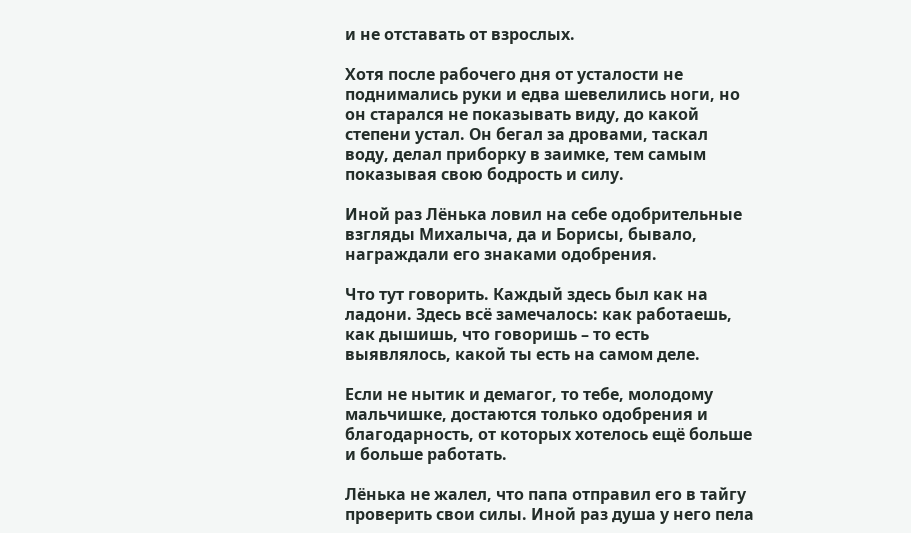и не отставать от взрослых.

Хотя после рабочего дня от усталости не поднимались руки и едва шевелились ноги, но он старался не показывать виду, до какой степени устал. Он бегал за дровами, таскал воду, делал приборку в заимке, тем самым показывая свою бодрость и силу.

Иной раз Лёнька ловил на себе одобрительные взгляды Михалыча, да и Борисы, бывало, награждали его знаками одобрения.

Что тут говорить. Каждый здесь был как на ладони. Здесь всё замечалось: как работаешь, как дышишь, что говоришь – то есть выявлялось, какой ты есть на самом деле.

Если не нытик и демагог, то тебе, молодому мальчишке, достаются только одобрения и благодарность, от которых хотелось ещё больше и больше работать.

Лёнька не жалел, что папа отправил его в тайгу проверить свои силы. Иной раз душа у него пела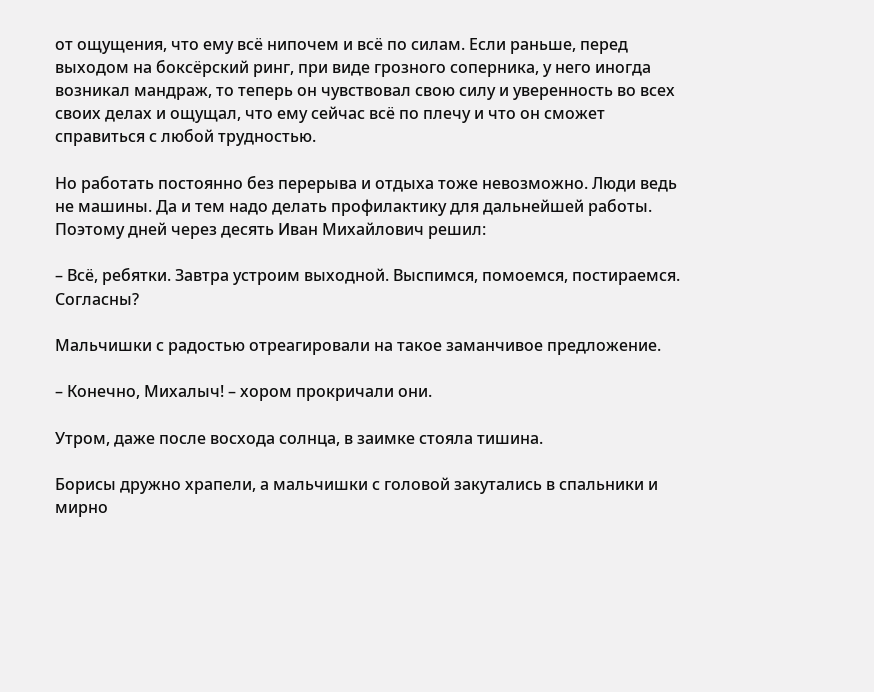от ощущения, что ему всё нипочем и всё по силам. Если раньше, перед выходом на боксёрский ринг, при виде грозного соперника, у него иногда возникал мандраж, то теперь он чувствовал свою силу и уверенность во всех своих делах и ощущал, что ему сейчас всё по плечу и что он сможет справиться с любой трудностью.

Но работать постоянно без перерыва и отдыха тоже невозможно. Люди ведь не машины. Да и тем надо делать профилактику для дальнейшей работы. Поэтому дней через десять Иван Михайлович решил:

– Всё, ребятки. Завтра устроим выходной. Выспимся, помоемся, постираемся. Согласны?

Мальчишки с радостью отреагировали на такое заманчивое предложение.

– Конечно, Михалыч! – хором прокричали они.

Утром, даже после восхода солнца, в заимке стояла тишина.

Борисы дружно храпели, а мальчишки с головой закутались в спальники и мирно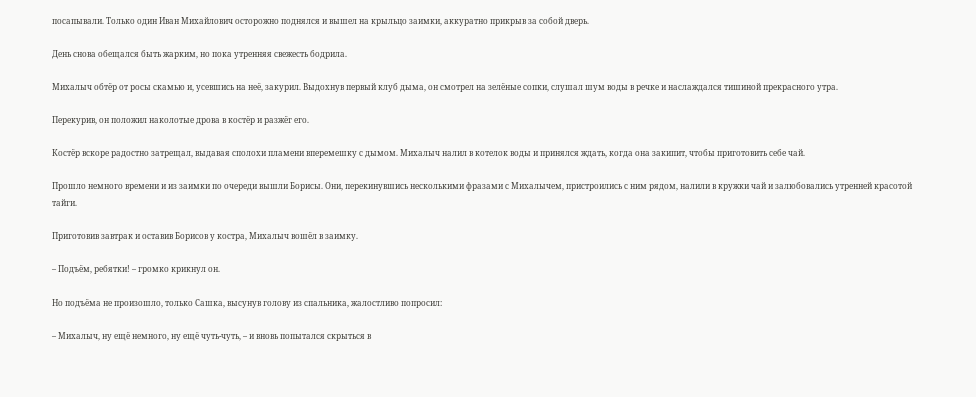посапывали. Только один Иван Михайлович осторожно поднялся и вышел на крыльцо заимки, аккуратно прикрыв за собой дверь.

День снова обещался быть жарким, но пока утренняя свежесть бодрила.

Михалыч обтёр от росы скамью и, усевшись на неё, закурил. Выдохнув первый клуб дыма, он смотрел на зелёные сопки, слушал шум воды в речке и наслаждался тишиной прекрасного утра.

Перекурив, он положил наколотые дрова в костёр и разжёг его.

Костёр вскоре радостно затрещал, выдавая сполохи пламени вперемешку с дымом. Михалыч налил в котелок воды и принялся ждать, когда она закипит, чтобы приготовить себе чай.

Прошло немного времени и из заимки по очереди вышли Борисы. Они, перекинувшись несколькими фразами с Михалычем, пристроились с ним рядом, налили в кружки чай и залюбовались утренней красотой тайги.

Приготовив завтрак и оставив Борисов у костра, Михалыч вошёл в заимку.

– Подъём, ребятки! – громко крикнул он.

Но подъёма не произошло, только Сашка, высунув голову из спальника, жалостливо попросил:

– Михалыч, ну ещё немного, ну ещё чуть-чуть, – и вновь попытался скрыться в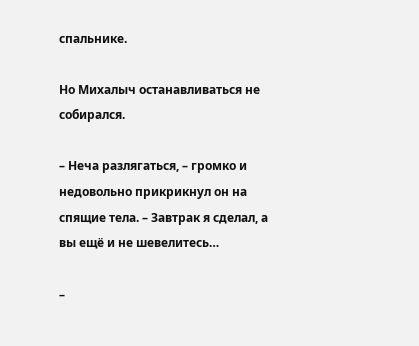спальнике.

Но Михалыч останавливаться не собирался.

– Неча разлягаться, – громко и недовольно прикрикнул он на спящие тела. – Завтрак я сделал, а вы ещё и не шевелитесь…

–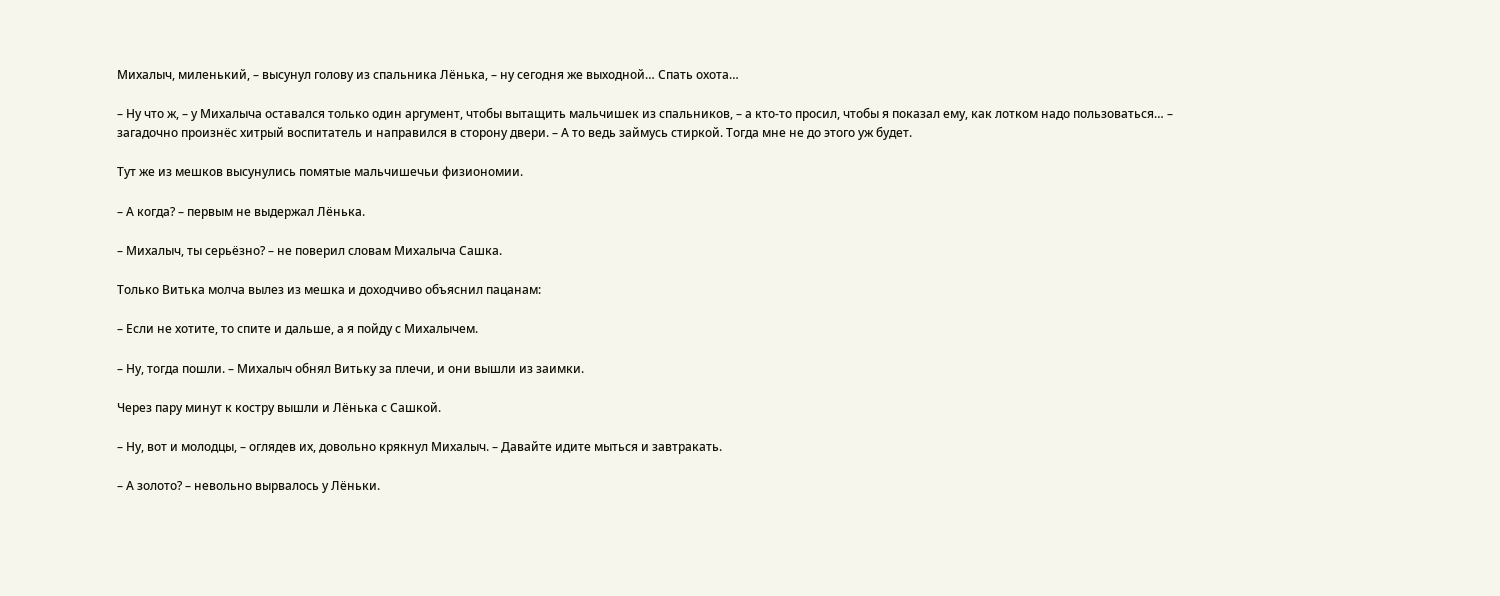Михалыч, миленький, – высунул голову из спальника Лёнька, – ну сегодня же выходной… Спать охота…

– Ну что ж, – у Михалыча оставался только один аргумент, чтобы вытащить мальчишек из спальников, – а кто-то просил, чтобы я показал ему, как лотком надо пользоваться… – загадочно произнёс хитрый воспитатель и направился в сторону двери. – А то ведь займусь стиркой. Тогда мне не до этого уж будет.

Тут же из мешков высунулись помятые мальчишечьи физиономии.

– А когда? – первым не выдержал Лёнька.

– Михалыч, ты серьёзно? – не поверил словам Михалыча Сашка.

Только Витька молча вылез из мешка и доходчиво объяснил пацанам:

– Если не хотите, то спите и дальше, а я пойду с Михалычем.

– Ну, тогда пошли. – Михалыч обнял Витьку за плечи, и они вышли из заимки.

Через пару минут к костру вышли и Лёнька с Сашкой.

– Ну, вот и молодцы, – оглядев их, довольно крякнул Михалыч. – Давайте идите мыться и завтракать.

– А золото? – невольно вырвалось у Лёньки.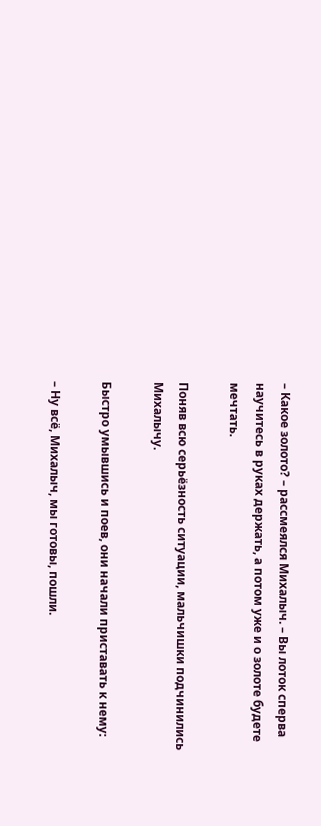– Какое золото? – рассмеялся Михалыч. – Вы лоток сперва научитесь в руках держать, а потом уже и о золоте будете мечтать.

Поняв всю серьёзность ситуации, мальчишки подчинились Михалычу.

Быстро умывшись и поев, они начали приставать к нему:

– Ну всё, Михалыч, мы готовы, пошли.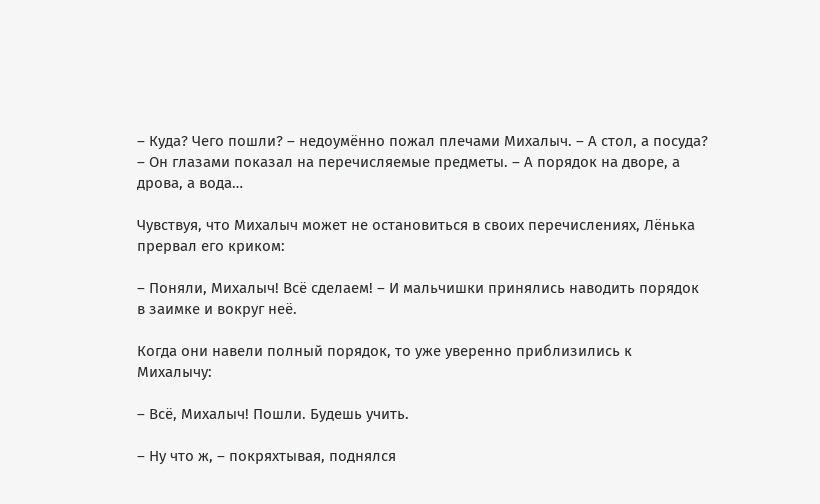– Куда? Чего пошли? – недоумённо пожал плечами Михалыч. – А стол, а посуда? – Он глазами показал на перечисляемые предметы. – А порядок на дворе, а дрова, а вода…

Чувствуя, что Михалыч может не остановиться в своих перечислениях, Лёнька прервал его криком:

– Поняли, Михалыч! Всё сделаем! – И мальчишки принялись наводить порядок в заимке и вокруг неё.

Когда они навели полный порядок, то уже уверенно приблизились к Михалычу:

– Всё, Михалыч! Пошли. Будешь учить.

– Ну что ж, – покряхтывая, поднялся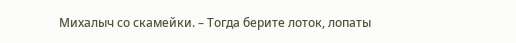Михалыч со скамейки. – Тогда берите лоток, лопаты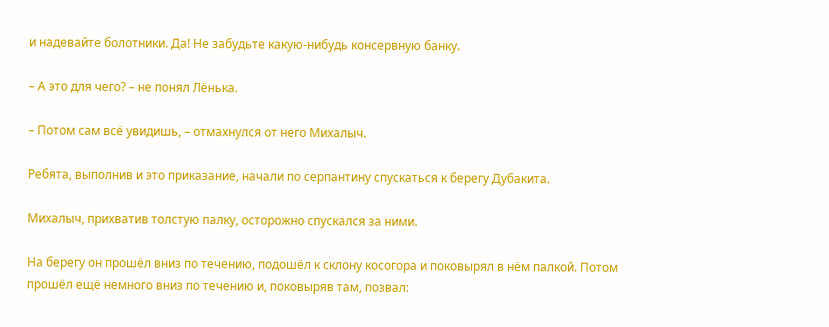и надевайте болотники. Да! Не забудьте какую-нибудь консервную банку.

– А это для чего? – не понял Лёнька.

– Потом сам всё увидишь, – отмахнулся от него Михалыч.

Ребята, выполнив и это приказание, начали по серпантину спускаться к берегу Дубакита.

Михалыч, прихватив толстую палку, осторожно спускался за ними.

На берегу он прошёл вниз по течению, подошёл к склону косогора и поковырял в нём палкой. Потом прошёл ещё немного вниз по течению и, поковыряв там, позвал: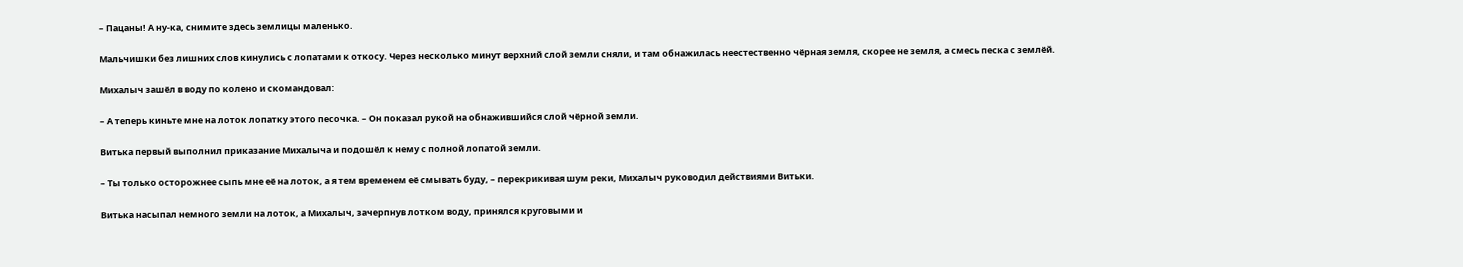– Пацаны! А ну-ка, снимите здесь землицы маленько.

Мальчишки без лишних слов кинулись с лопатами к откосу. Через несколько минут верхний слой земли сняли, и там обнажилась неестественно чёрная земля, скорее не земля, а смесь песка с землёй.

Михалыч зашёл в воду по колено и скомандовал:

– А теперь киньте мне на лоток лопатку этого песочка. – Он показал рукой на обнажившийся слой чёрной земли.

Витька первый выполнил приказание Михалыча и подошёл к нему с полной лопатой земли.

– Ты только осторожнее сыпь мне её на лоток, а я тем временем её смывать буду, – перекрикивая шум реки, Михалыч руководил действиями Витьки.

Витька насыпал немного земли на лоток, а Михалыч, зачерпнув лотком воду, принялся круговыми и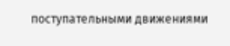поступательными движениями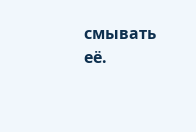смывать её.